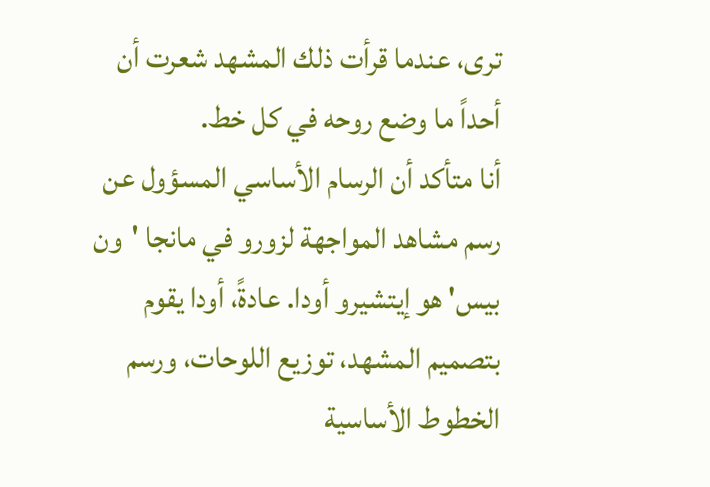ترى، عندما قرأت ذلك المشهد شعرت أن أحداً ما وضع روحه في كل خط.
أنا متأكد أن الرسام الأساسي المسؤول عن رسم مشاهد المواجهة لزورو في مانجا 'ون بيس' هو إيتشيرو أودا. عادةً، أودا يقوم بتصميم المشهد، توزيع اللوحات، ورسم الخطوط الأساسية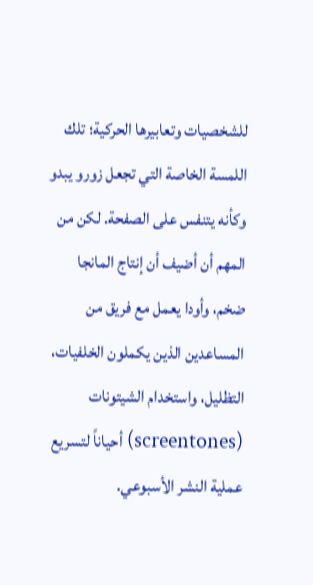للشخصيات وتعابيرها الحركية؛ تلك اللمسة الخاصة التي تجعل زورو يبدو وكأنه يتنفس على الصفحة. لكن من المهم أن أضيف أن إنتاج المانجا ضخم، وأودا يعمل مع فريق من المساعدين الذين يكملون الخلفيات، التظليل، واستخدام الشيتونات (screentones) أحياناً لتسريع عملية النشر الأسبوعي.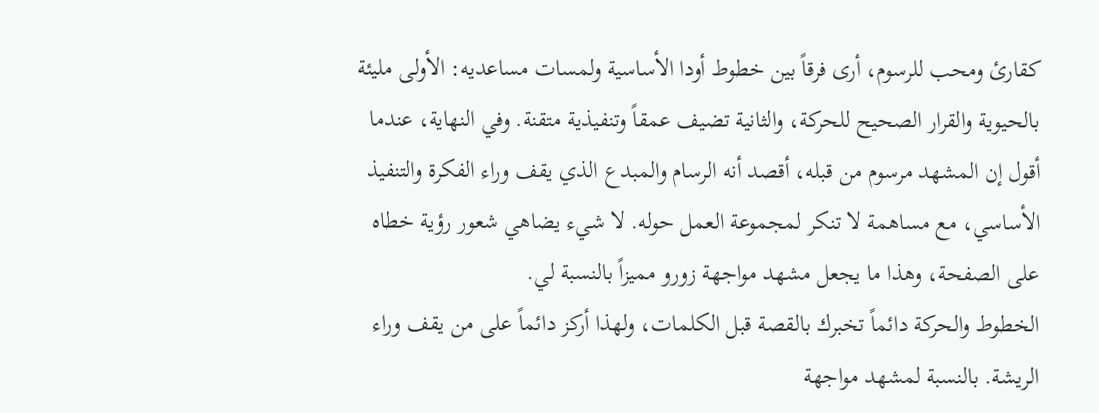كقارئ ومحب للرسوم، أرى فرقاً بين خطوط أودا الأساسية ولمسات مساعديه: الأولى مليئة بالحيوية والقرار الصحيح للحركة، والثانية تضيف عمقاً وتنفيذية متقنة. وفي النهاية، عندما أقول إن المشهد مرسوم من قبله، أقصد أنه الرسام والمبدع الذي يقف وراء الفكرة والتنفيذ الأساسي، مع مساهمة لا تنكر لمجموعة العمل حوله. لا شيء يضاهي شعور رؤية خطاه على الصفحة، وهذا ما يجعل مشهد مواجهة زورو مميزاً بالنسبة لي.
الخطوط والحركة دائماً تخبرك بالقصة قبل الكلمات، ولهذا أركز دائماً على من يقف وراء الريشة. بالنسبة لمشهد مواجهة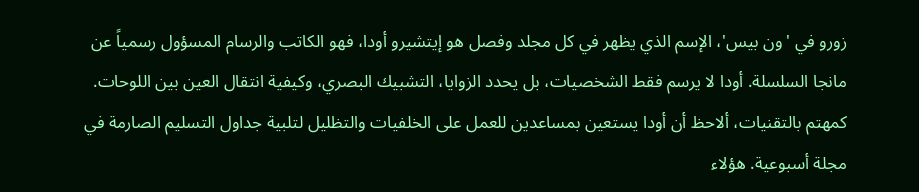زورو في 'ون بيس'، الإسم الذي يظهر في كل مجلد وفصل هو إيتشيرو أودا، فهو الكاتب والرسام المسؤول رسمياً عن مانجا السلسلة. أودا لا يرسم فقط الشخصيات، بل يحدد الزوايا، التشبيك البصري، وكيفية انتقال العين بين اللوحات.
كمهتم بالتقنيات، ألاحظ أن أودا يستعين بمساعدين للعمل على الخلفيات والتظليل لتلبية جداول التسليم الصارمة في مجلة أسبوعية. هؤلاء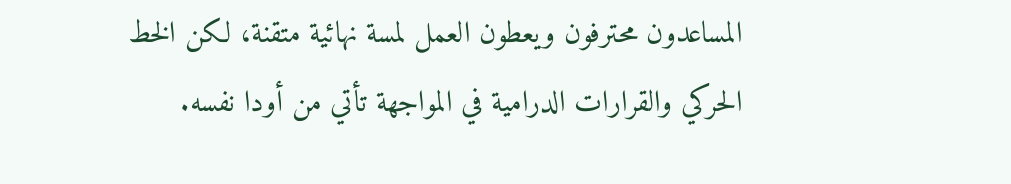المساعدون محترفون ويعطون العمل لمسة نهائية متقنة، لكن الخط الحركي والقرارات الدرامية في المواجهة تأتي من أودا نفسه.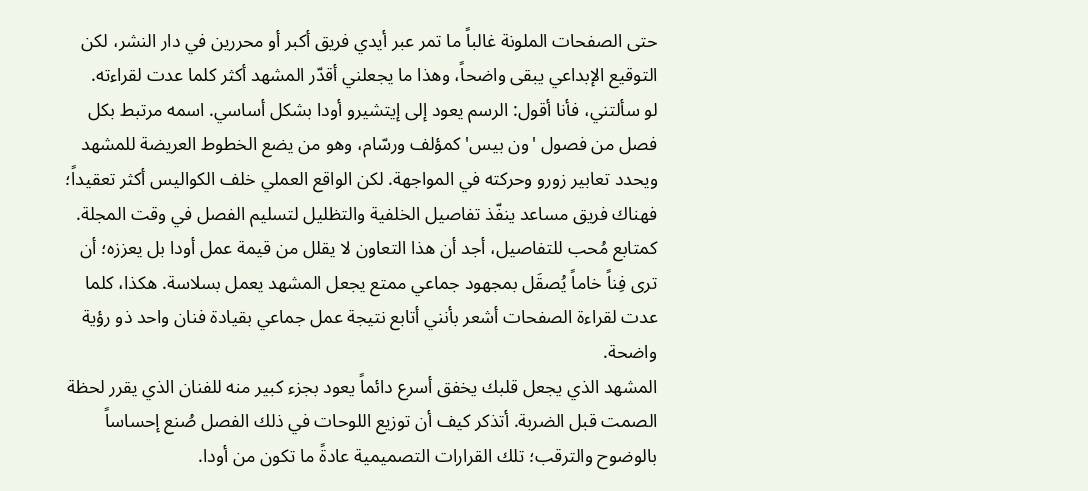حتى الصفحات الملونة غالباً ما تمر عبر أيدي فريق أكبر أو محررين في دار النشر، لكن التوقيع الإبداعي يبقى واضحاً، وهذا ما يجعلني أقدّر المشهد أكثر كلما عدت لقراءته.
لو سألتني، فأنا أقول: الرسم يعود إلى إيتشيرو أودا بشكل أساسي. اسمه مرتبط بكل فصل من فصول 'ون بيس' كمؤلف ورسّام، وهو من يضع الخطوط العريضة للمشهد ويحدد تعابير زورو وحركته في المواجهة. لكن الواقع العملي خلف الكواليس أكثر تعقيداً؛ فهناك فريق مساعد ينفّذ تفاصيل الخلفية والتظليل لتسليم الفصل في وقت المجلة.
كمتابع مُحب للتفاصيل، أجد أن هذا التعاون لا يقلل من قيمة عمل أودا بل يعززه؛ أن ترى فِناً خاماً يُصقَل بمجهود جماعي ممتع يجعل المشهد يعمل بسلاسة. هكذا، كلما عدت لقراءة الصفحات أشعر بأنني أتابع نتيجة عمل جماعي بقيادة فنان واحد ذو رؤية واضحة.
المشهد الذي يجعل قلبك يخفق أسرع دائماً يعود بجزء كبير منه للفنان الذي يقرر لحظة الصمت قبل الضربة. أتذكر كيف أن توزيع اللوحات في ذلك الفصل صُنع إحساساً بالوضوح والترقب؛ تلك القرارات التصميمية عادةً ما تكون من أودا.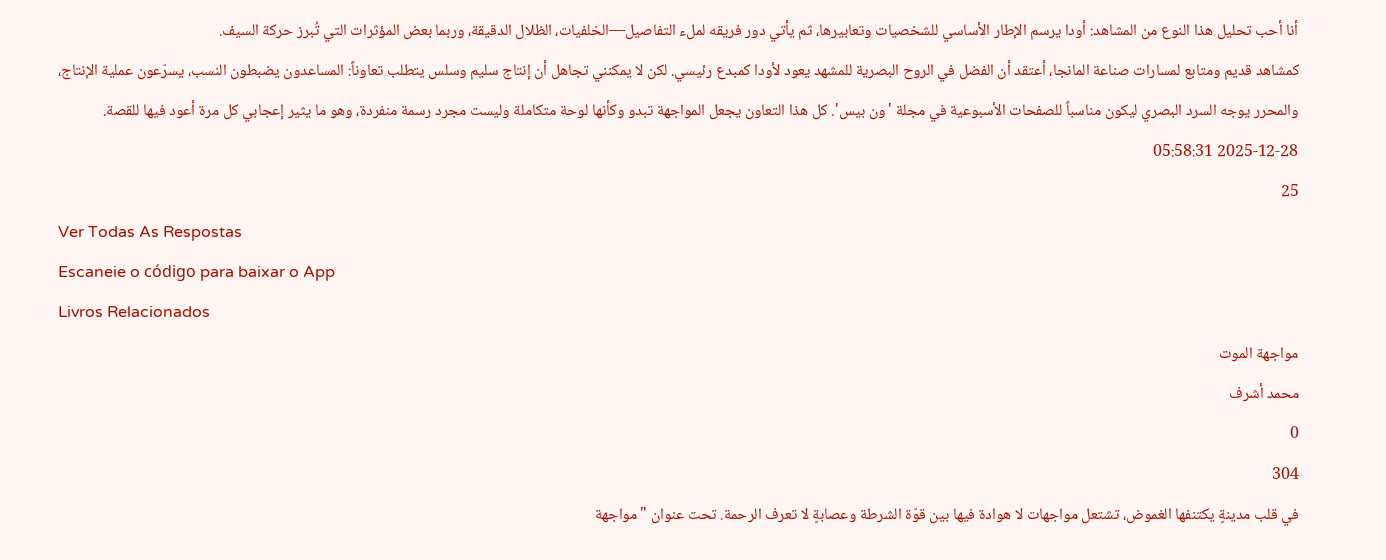أنا أحب تحليل هذا النوع من المشاهد: أودا يرسم الإطار الأساسي للشخصيات وتعابيرها، ثم يأتي دور فريقه لملء التفاصيل—الخلفيات، الظلال الدقيقة، وربما بعض المؤثرات التي تُبرز حركة السيف.
كمشاهد قديم ومتابع لمسارات صناعة المانجا، أعتقد أن الفضل في الروح البصرية للمشهد يعود لأودا كمبدع رئيسي. لكن لا يمكنني تجاهل أن إنتاج سليم وسلس يتطلب تعاوناً: المساعدون يضبطون النسب، يسرّعون عملية الإنتاج، والمحرر يوجه السرد البصري ليكون مناسباً للصفحات الأسبوعية في مجلة 'ون بيس'. كل هذا التعاون يجعل المواجهة تبدو وكأنها لوحة متكاملة وليست مجرد رسمة منفردة، وهو ما يثير إعجابي كل مرة أعود فيها للقصة.
2025-12-28 05:58:31
25
Ver Todas As Respostas
Escaneie o código para baixar o App
Livros Relacionados
مواجهة الموت
محمد أشرف
0
304
في قلب مدينةٍ يكتنفها الغموض، تشتعل مواجهات لا هوادة فيها بين قوّة الشرطة وعصابةٍ لا تعرف الرحمة. تحت عنوان "مواجهة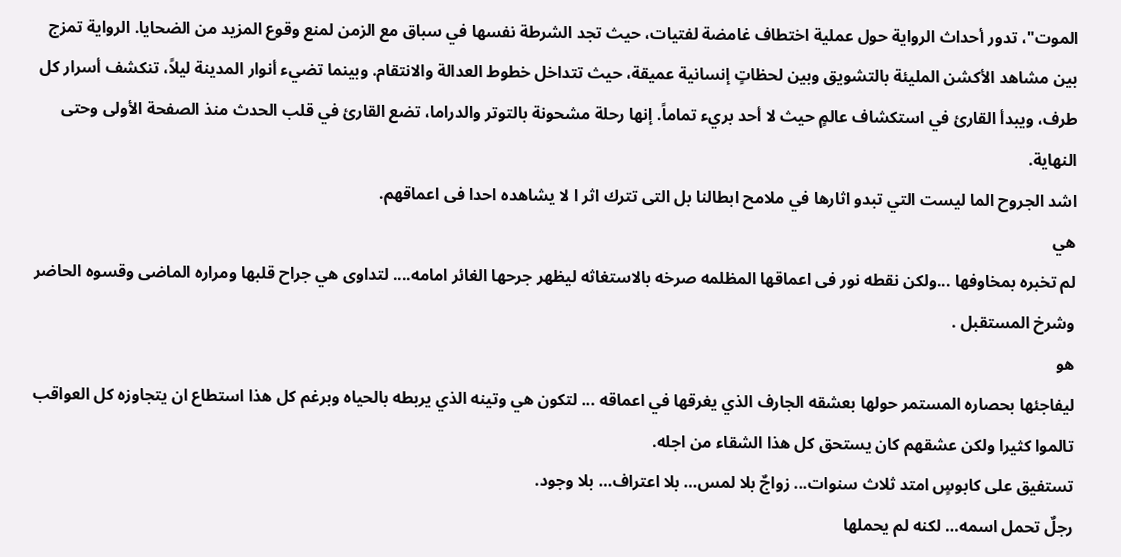الموت"، تدور أحداث الرواية حول عملية اختطاف غامضة لفتيات، حيث تجد الشرطة نفسها في سباق مع الزمن لمنع وقوع المزيد من الضحايا. الرواية تمزج بين مشاهد الأكشن المليئة بالتشويق وبين لحظاتٍ إنسانية عميقة، حيث تتداخل خطوط العدالة والانتقام. وبينما تضيء أنوار المدينة ليلاً، تنكشف أسرار كل طرف، ويبدأ القارئ في استكشاف عالمٍ حيث لا أحد بريء تماماً. إنها رحلة مشحونة بالتوتر والدراما، تضع القارئ في قلب الحدث منذ الصفحة الأولى وحتى النهاية.
اشد الجروح الما ليست التي تبدو اثارها في ملامح ابطالنا بل التى تترك اثر ا لا يشاهده احدا فى اعماقهم.
هي
لم تخبره بمخاوفها ...ولكن نقطه نور فى اعماقها المظلمه صرخه بالاستغاثه ليظهر جرحها الغائر امامه.... لتداوى هي جراح قلبها ومراره الماضى وقسوه الحاضر وشرخ المستقبل .
هو
ليفاجئها بحصاره المستمر حولها بعشقه الجارف الذي يغرقها في اعماقه ... لتكون هي وتينه الذي يربطه بالحياه وبرغم كل هذا استطاع ان يتجاوزه كل العواقب تالموا كثيرا ولكن عشقهم كان يستحق كل هذا الشقاء من اجله.
تستفيق على كابوسٍ امتد ثلاث سنوات... زواجٌ بلا لمس… بلا اعتراف… بلا وجود.
رجلٌ تحمل اسمه… لكنه لم يحملها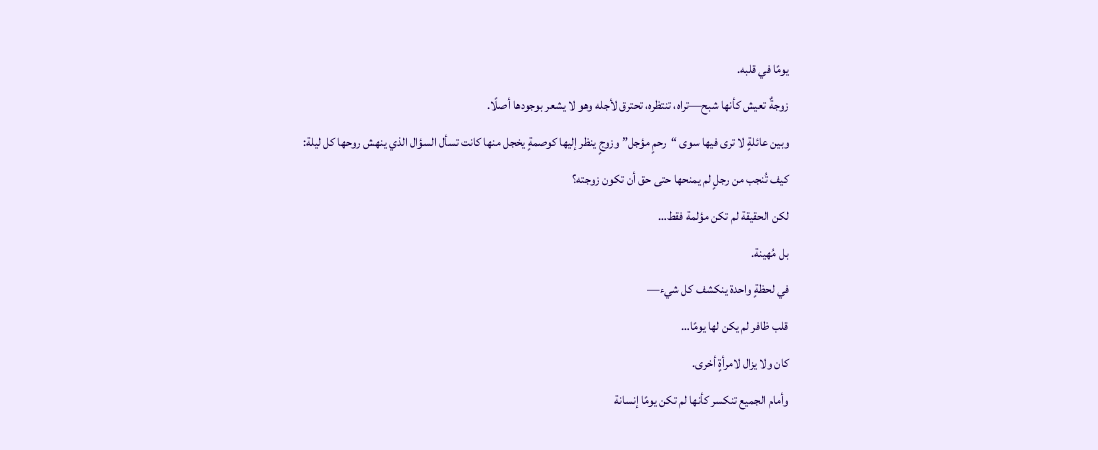يومًا في قلبه.
زوجةٌ تعيش كأنها شبح—تراه، تنتظره، تحترق لأجله وهو لا يشعر بوجودها أصلًا.
وبين عائلةٍ لا ترى فيها سوى “رحمٍ مؤجل” وزوجٍ ينظر إليها كوصمةٍ يخجل منها كانت تسأل السؤال الذي ينهش روحها كل ليلة:
كيف تُنجب من رجلٍ لم يمنحها حتى حق أن تكون زوجته؟
لكن الحقيقة لم تكن مؤلمة فقط…
بل مُهينة.
في لحظةٍ واحدة ينكشف كل شيء—
قلب ظافر لم يكن لها يومًا…
كان ولا يزال لامرأةٍ أخرى.
وأمام الجميع تنكسر كأنها لم تكن يومًا إنسانة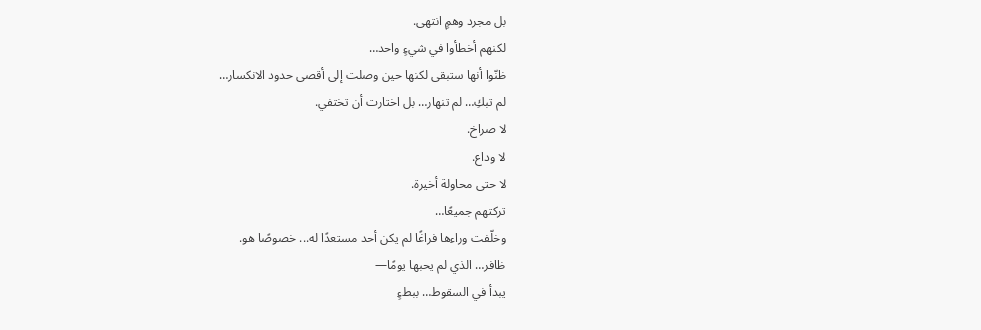بل مجرد وهمٍ انتهى.
لكنهم أخطأوا في شيءٍ واحد…
ظنّوا أنها ستبقى لكنها حين وصلت إلى أقصى حدود الانكسار…
لم تبكِ… لم تنهار… بل اختارت أن تختفي.
لا صراخ.
لا وداع.
لا حتى محاولة أخيرة.
تركتهم جميعًا…
وخلّفت وراءها فراغًا لم يكن أحد مستعدًا له... خصوصًا هو.
ظافر… الذي لم يحبها يومًا—
يبدأ في السقوط… ببطءٍ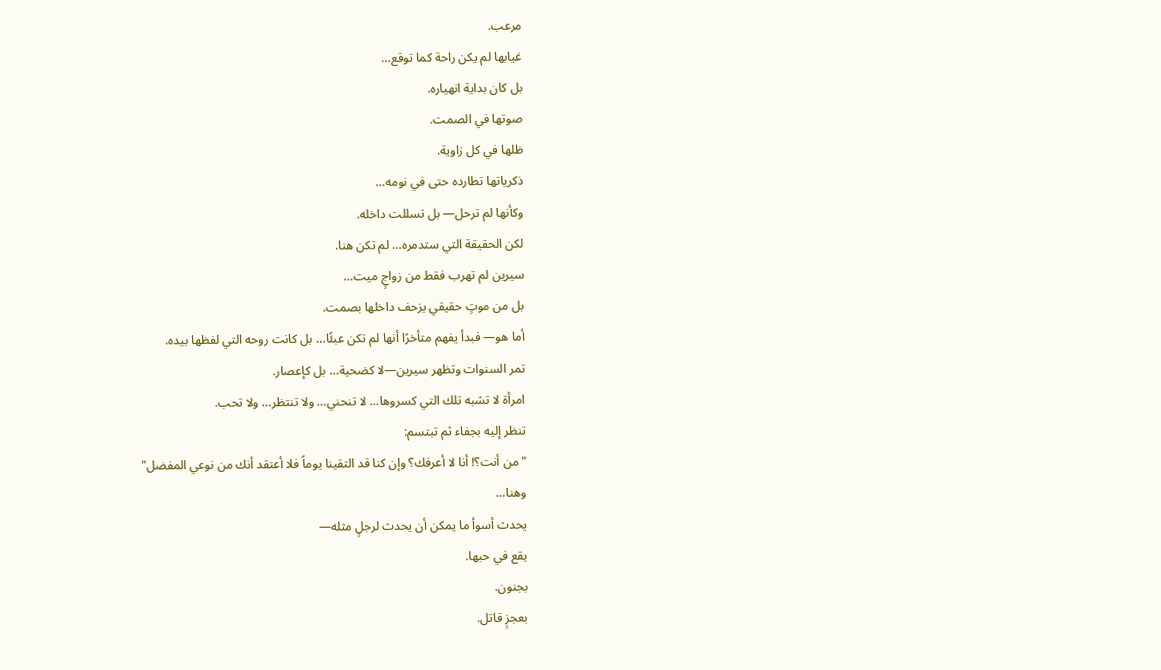مرعب.
غيابها لم يكن راحة كما توقع…
بل كان بداية انهياره.
صوتها في الصمت.
ظلها في كل زاوية.
ذكرياتها تطارده حتى في نومه…
وكأنها لم ترحل— بل تسللت داخله.
لكن الحقيقة التي ستدمره… لم تكن هنا.
سيرين لم تهرب فقط من زواجٍ ميت…
بل من موتٍ حقيقي يزحف داخلها بصمت.
أما هو— فبدأ يفهم متأخرًا أنها لم تكن عبئًا… بل كانت روحه التي لفظها بيده.
تمر السنوات وتظهر سيرين—لا كضحية… بل كإعصار.
امرأة لا تشبه تلك التي كسروها... لا تنحني… ولا تنتظر… ولا تحب.
تنظر إليه بجفاء ثم تبتسم:
"من أنت؟! أنا لا أعرفك؟ وإن كنا قد التقينا يوماً فلا أعتقد أنك من نوعي المفضل"
وهنا…
يحدث أسوأ ما يمكن أن يحدث لرجلٍ مثله—
يقع في حبها.
بجنون.
بعجزٍ قاتل.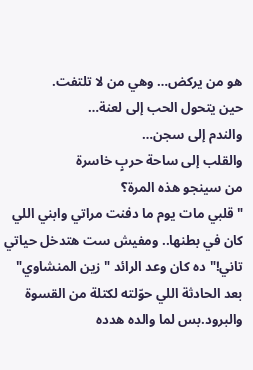هو من يركض… وهي من لا تلتفت.
حين يتحول الحب إلى لعنة…
والندم إلى سجن…
والقلب إلى ساحة حربٍ خاسرة
من سينجو هذه المرة؟
"قلبي مات يوم ما دفنت مراتي وابني اللي كان في بطنها.. ومفيش ست هتدخل حياتي تاني!"ده كان وعد الرائد "زين المنشاوي" بعد الحادثة اللي حوّلته لكتلة من القسوة والبرود.بس لما والده هدده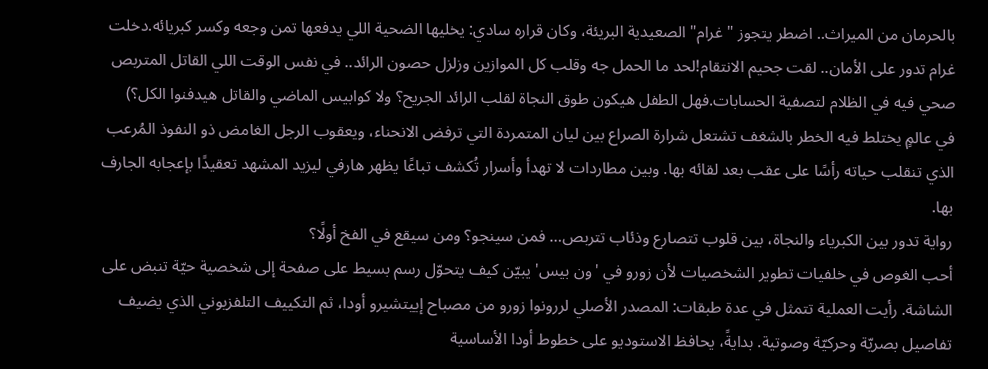بالحرمان من الميراث.. اضطر يتجوز "غرام" الصعيدية البريئة، وكان قراره سادي: يخليها الضحية اللي يدفعها تمن وجعه وكسر كبريائه.دخلت غرام تدور على الأمان.. لقت جحيم الانتقام!لحد ما الحمل جه وقلب كل الموازين وزلزل حصون الرائد.. في نفس الوقت اللي القاتل المتربص صحي فيه في الظلام لتصفية الحسابات.فهل الطفل هيكون طوق النجاة لقلب الرائد الجريح؟ ولا كوابيس الماضي والقاتل هيدفنوا الكل؟)
في عالمٍ يختلط فيه الخطر بالشغف تشتعل شرارة الصراع بين ليان المتمردة التي ترفض الانحناء، ويعقوب الرجل الغامض ذو النفوذ المُرعب الذي تنقلب حياته رأسًا على عقب بعد لقائه بها. وبين مطاردات لا تهدأ وأسرار تُكشف تباعًا يظهر هارفي ليزيد المشهد تعقيدًا بإعجابه الجارف بها.
رواية تدور بين الكبرياء والنجاة، بين قلوب تتصارع وذئاب تتربص… فمن سينجو؟ ومن سيقع في الفخ أولًا؟
أحب الغوص في خلفيات تطوير الشخصيات لأن زورو في 'ون بيس' يبيّن كيف يتحوّل رسم بسيط على صفحة إلى شخصية حيّة تنبض على الشاشة. رأيت العملية تتمثل في عدة طبقات: المصدر الأصلي لررونوا زورو من مصباح إييتشيرو أودا، ثم التكييف التلفزيوني الذي يضيف تفاصيل بصريّة وحركيّة وصوتية. بدايةً، يحافظ الاستوديو على خطوط أودا الأساسية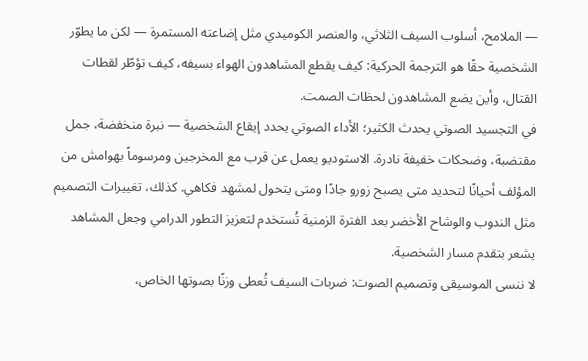— الملامح، أسلوب السيف الثلاثي، والعنصر الكوميدي مثل إضاعته المستمرة — لكن ما يطوّر الشخصية حقًا هو الترجمة الحركية: كيف يقطع المشاهدون الهواء بسيفه، كيف تؤطّر لقطات القتال، وأين يضع المشاهدون لحظات الصمت.
في التجسيد الصوتي يحدث الكثير؛ الأداء الصوتي يحدد إيقاع الشخصية — نبرة منخفضة، جمل مقتضبة، وضحكات خفيفة نادرة. الاستوديو يعمل عن قرب مع المخرجين ومرسوماً بهوامش من المؤلف أحيانًا لتحديد متى يصبح زورو جادًا ومتى يتحول لمشهد فكاهي. كذلك، تغييرات التصميم مثل الندوب والوشاح الأخضر بعد الفترة الزمنية تُستخدم لتعزيز التطور الدرامي وجعل المشاهد يشعر بتقدم مسار الشخصية.
لا ننسى الموسيقى وتصميم الصوت: ضربات السيف تُعطى وزنًا بصوتها الخاص،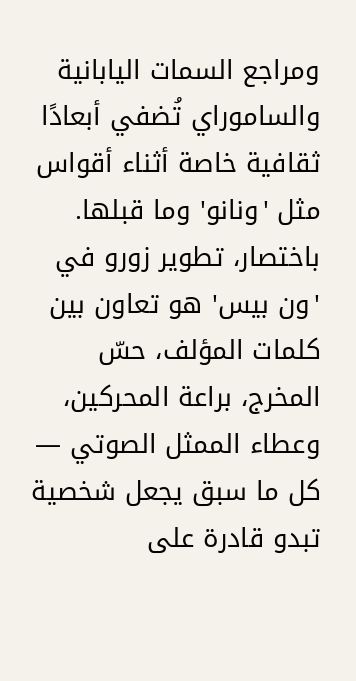ومراجع السمات اليابانية والساموراي تُضفي أبعادًا ثقافية خاصة أثناء أقواس مثل 'ونانو' وما قبلها. باختصار، تطوير زورو في 'ون بيس' هو تعاون بين كلمات المؤلف، حسّ المخرج، براعة المحركين، وعطاء الممثل الصوتي — كل ما سبق يجعل شخصية تبدو قادرة على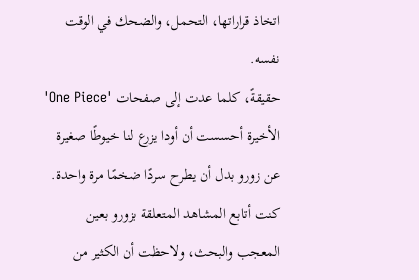اتخاذ قراراتها، التحمل، والضحك في الوقت نفسه.
حقيقةً، كلما عدت إلى صفحات 'One Piece' الأخيرة أحسست أن أودا يزرع لنا خيوطًا صغيرة عن زورو بدل أن يطرح سردًا ضخمًا مرة واحدة.
كنت أتابع المشاهد المتعلقة بزورو بعين المعجب والبحث، ولاحظت أن الكثير من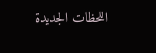اللحظات الجديدة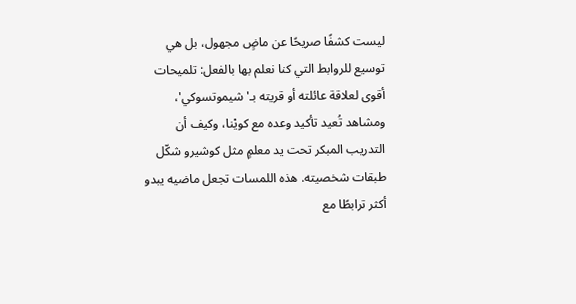ليست كشفًا صريحًا عن ماضٍ مجهول، بل هي توسيع للروابط التي كنا نعلم بها بالفعل: تلميحات أقوى لعلاقة عائلته أو قريته بـ'شيموتسوكي'، ومشاهد تُعيد تأكيد وعده مع كويْنا، وكيف أن التدريب المبكر تحت يد معلمٍ مثل كوشيرو شكّل طبقات شخصيته. هذه اللمسات تجعل ماضيه يبدو أكثر ترابطًا مع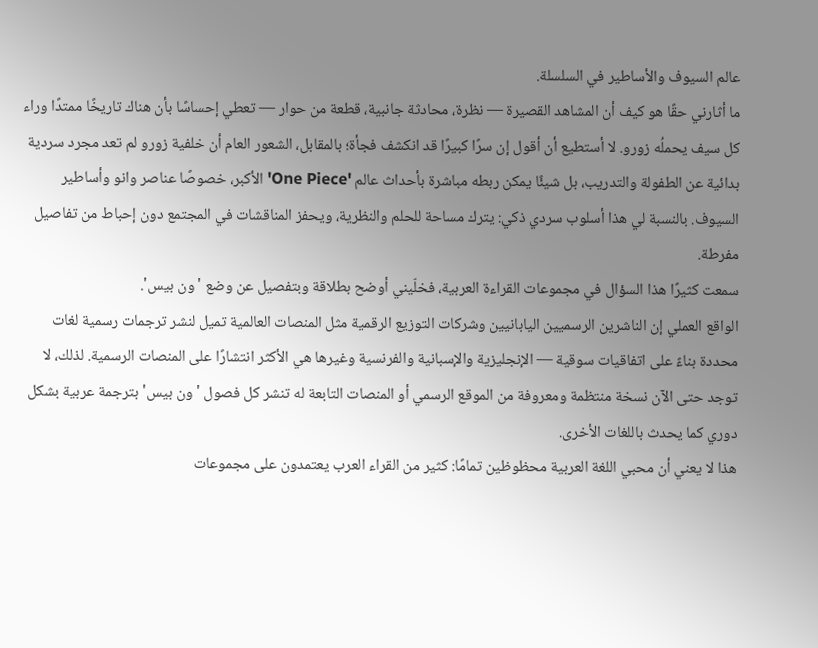عالم السيوف والأساطير في السلسلة.
ما أثارني حقًا هو كيف أن المشاهد القصيرة — نظرة، محادثة جانبية، قطعة من حوار — تعطي إحساسًا بأن هناك تاريخًا ممتدًا وراء كل سيف يحملُه زورو. لا أستطيع أن أقول إن سرًا كبيرًا قد انكشف فجأة؛ بالمقابل، الشعور العام أن خلفية زورو لم تعد مجرد سردية بدائية عن الطفولة والتدريب، بل شيئًا يمكن ربطه مباشرة بأحداث عالم 'One Piece' الأكبر، خصوصًا عناصر وانو وأساطير السيوف. بالنسبة لي هذا أسلوب سردي ذكي: يترك مساحة للحلم والنظرية، ويحفز المناقشات في المجتمع دون إحباط من تفاصيل مفرطة.
سمعت كثيرًا هذا السؤال في مجموعات القراءة العربية، فخلّيني أوضح بطلاقة وبتفصيل عن وضع 'ون بيس'.
الواقع العملي إن الناشرين الرسميين اليابانيين وشركات التوزيع الرقمية مثل المنصات العالمية تميل لنشر ترجمات رسمية لغات محددة بناءً على اتفاقيات سوقية — الإنجليزية والإسبانية والفرنسية وغيرها هي الأكثر انتشارًا على المنصات الرسمية. لذلك، لا توجد حتى الآن نسخة منتظمة ومعروفة من الموقع الرسمي أو المنصات التابعة له تنشر كل فصول 'ون بيس' بترجمة عربية بشكل دوري كما يحدث باللغات الأخرى.
هذا لا يعني أن محبي اللغة العربية محظوظين تمامًا: كثير من القراء العرب يعتمدون على مجموعات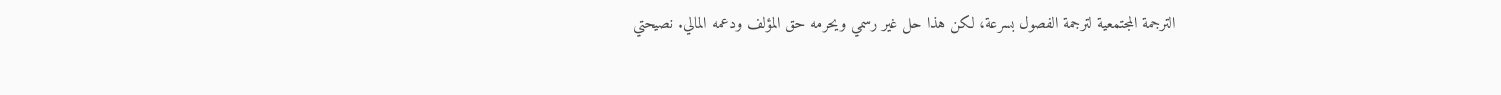الترجمة المجتمعية لترجمة الفصول بسرعة، لكن هذا حل غير رسمي ويحرمه حق المؤلف ودعمه المالي. نصيحتي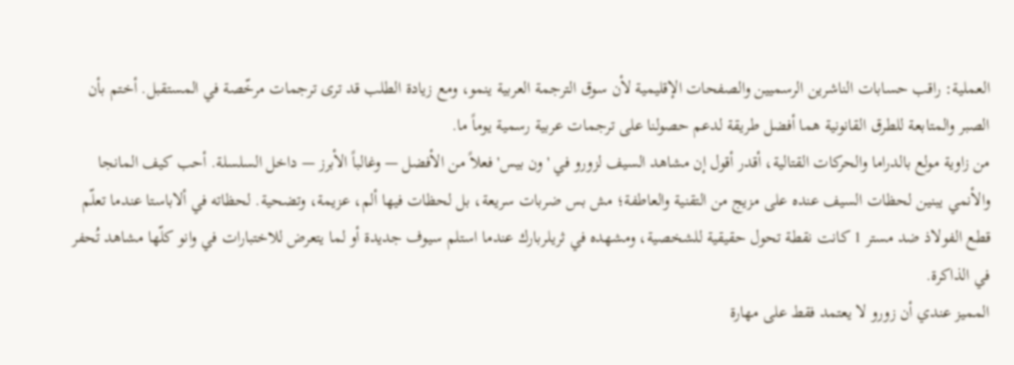العملية: راقب حسابات الناشرين الرسميين والصفحات الإقليمية لأن سوق الترجمة العربية ينمو، ومع زيادة الطلب قد ترى ترجمات مرخّصة في المستقبل. أختم بأن الصبر والمتابعة للطرق القانونية هما أفضل طريقة لدعم حصولنا على ترجمات عربية رسمية يوماً ما.
من زاوية مولع بالدراما والحركات القتالية، أقدر أقول إن مشاهد السيف لزورو في 'ون بيس' فعلاً من الأفضل — وغالباً الأبرز — داخل السلسلة. أحب كيف المانجا والأنمي يبنين لحظات السيف عنده على مزيج من التقنية والعاطفة؛ مش بس ضربات سريعة، بل لحظات فيها ألم، عزيمة، وتضحية. لحظاته في ألاباستا عندما تعلّم قطع الفولاذ ضد مستر 1 كانت نقطة تحول حقيقية للشخصية، ومشهده في ثريلربارك عندما استلم سيوف جديدة أو لما يتعرض للاختبارات في وانو كلّها مشاهد تُحفر في الذاكرة.
المميز عندي أن زورو لا يعتمد فقط على مهارة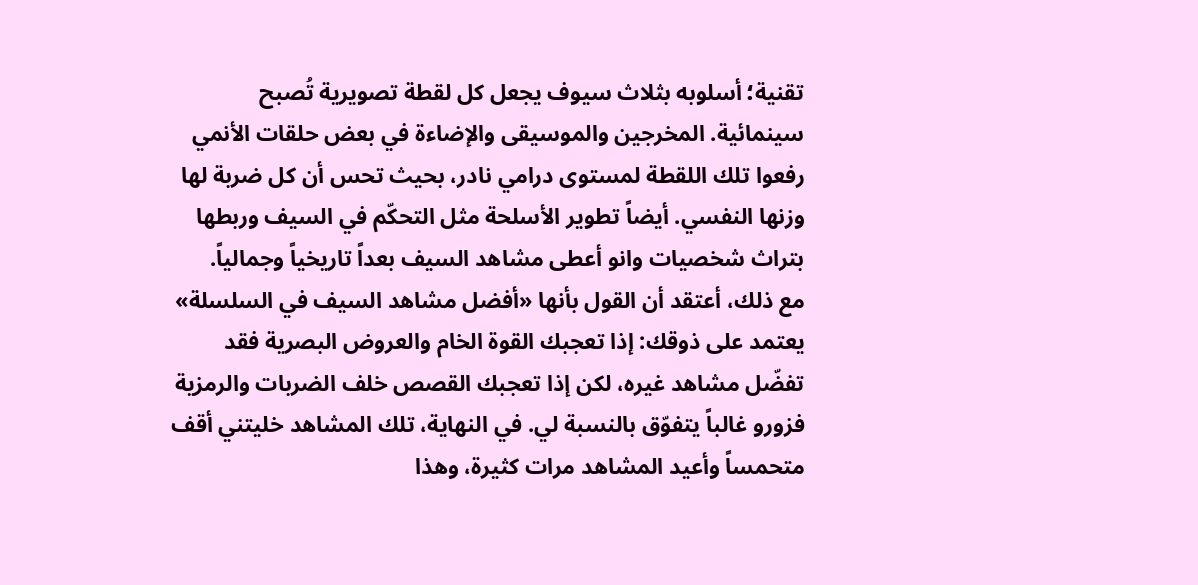تقنية؛ أسلوبه بثلاث سيوف يجعل كل لقطة تصويرية تُصبح سينمائية. المخرجين والموسيقى والإضاءة في بعض حلقات الأنمي رفعوا تلك اللقطة لمستوى درامي نادر، بحيث تحس أن كل ضربة لها وزنها النفسي. أيضاً تطوير الأسلحة مثل التحكّم في السيف وربطها بتراث شخصيات وانو أعطى مشاهد السيف بعداً تاريخياً وجمالياً.
مع ذلك، أعتقد أن القول بأنها «أفضل مشاهد السيف في السلسلة» يعتمد على ذوقك: إذا تعجبك القوة الخام والعروض البصرية فقد تفضّل مشاهد غيره، لكن إذا تعجبك القصص خلف الضربات والرمزية فزورو غالباً يتفوّق بالنسبة لي. في النهاية، تلك المشاهد خليتني أقف متحمساً وأعيد المشاهد مرات كثيرة، وهذا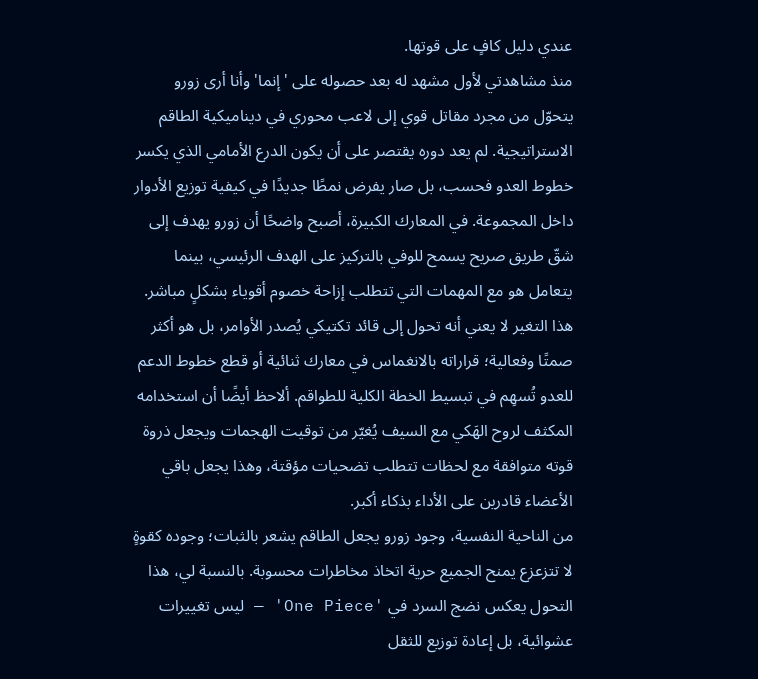عندي دليل كافٍ على قوتها.
منذ مشاهدتي لأول مشهد له بعد حصوله على 'إنما' وأنا أرى زورو يتحوّل من مجرد مقاتل قوي إلى لاعب محوري في ديناميكية الطاقم الاستراتيجية. لم يعد دوره يقتصر على أن يكون الدرع الأمامي الذي يكسر خطوط العدو فحسب، بل صار يفرض نمطًا جديدًا في كيفية توزيع الأدوار داخل المجموعة. في المعارك الكبيرة، أصبح واضحًا أن زورو يهدف إلى شقّ طريق صريح يسمح للوفي بالتركيز على الهدف الرئيسي، بينما يتعامل هو مع المهمات التي تتطلب إزاحة خصوم أقوياء بشكلٍ مباشر.
هذا التغير لا يعني أنه تحول إلى قائد تكتيكي يُصدر الأوامر، بل هو أكثر صمتًا وفعالية؛ قراراته بالانغماس في معارك ثنائية أو قطع خطوط الدعم للعدو تُسهِم في تبسيط الخطة الكلية للطواقم. ألاحظ أيضًا أن استخدامه المكثف لروح الهَكي مع السيف يُغيّر من توقيت الهجمات ويجعل ذروة قوته متوافقة مع لحظات تتطلب تضحيات مؤقتة، وهذا يجعل باقي الأعضاء قادرين على الأداء بذكاء أكبر.
من الناحية النفسية، وجود زورو يجعل الطاقم يشعر بالثبات؛ وجوده كقوةٍ لا تتزعزع يمنح الجميع حرية اتخاذ مخاطرات محسوبة. بالنسبة لي، هذا التحول يعكس نضج السرد في 'One Piece' — ليس تغييرات عشوائية، بل إعادة توزيع للثقل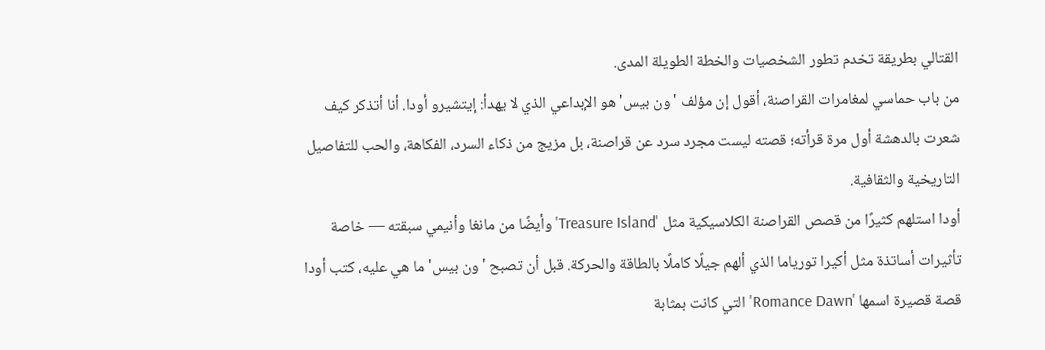القتالي بطريقة تخدم تطور الشخصيات والخطة الطويلة المدى.
من باب حماسي لمغامرات القراصنة، أقول إن مؤلف 'ون بيس' هو الإبداعي الذي لا يهدأ: إيتشيرو أودا. أنا أتذكر كيف شعرت بالدهشة أول مرة قرأته؛ قصته ليست مجرد سرد عن قراصنة، بل مزيج من ذكاء السرد، الفكاهة، والحب للتفاصيل التاريخية والثقافية.
أودا استلهم كثيرًا من قصص القراصنة الكلاسيكية مثل 'Treasure Island' وأيضًا من مانغا وأنيمي سبقته — خاصة تأثيرات أساتذة مثل أكيرا تورياما الذي ألهم جيلًا كاملًا بالطاقة والحركة. قبل أن تصبح 'ون بيس' ما هي عليه، كتب أودا قصة قصيرة اسمها 'Romance Dawn' التي كانت بمثابة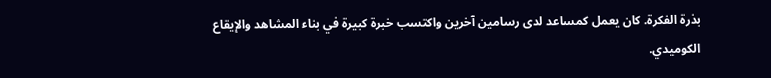بذرة الفكرة. كان يعمل كمساعد لدى رسامين آخرين واكتسب خبرة كبيرة في بناء المشاهد والإيقاع الكوميدي.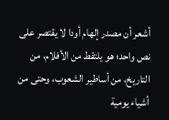أشعر أن مصدر إلهام أودا لا يقتصر على نص واحد؛ هو يلتقط من الأفلام، من التاريخ، من أساطير الشعوب، وحتى من أشياء يومية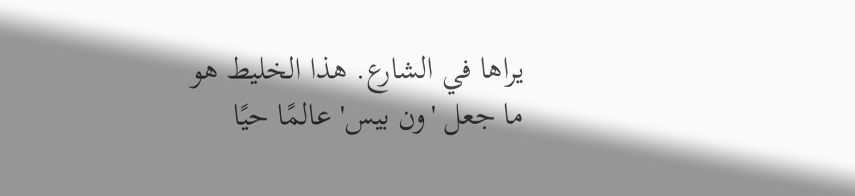يراها في الشارع. هذا الخليط هو ما جعل 'ون بيس' عالمًا حيًا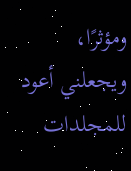ومؤثرًا، ويجعلني أعود للمجلدات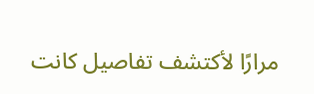مرارًا لأكتشف تفاصيل كانت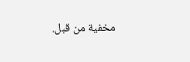مخفية من قبل.